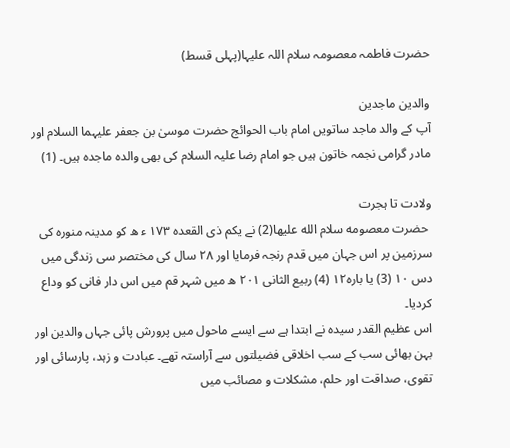حضرت فاطمہ معصومہ سلام اللہ علیہا(پہلی قسط)

والدین ماجدین
آپ کے والد ماجد ساتویں امام باب الحوائج حضرت موسیٰ بن جعفر علیہما السلام اور مادر گرامی نجمہ خاتون ہیں جو امام رضا علیہ السلام کی بھی والدہ ماجدہ ہیں۔ (1)

ولادت تا ہجرت
 حضرت معصومه سلام الله علیها(2) نے یکم ذی القعدہ ۱۷۳ ء ھ کو مدینہ منورہ کی سرزمین پر اس جہان میں قدم رنجہ فرمایا اور ۲۸ سال کی مختصر سی زندگی میں دس ۱۰ (3) یا بارہ۱۲ (4) ربیع الثانی ۲۰۱ ھ میں شہر قم میں اس دار فانی کو وداع کردیا۔
اس عظیم القدر سیدہ نے ابتدا ہے سے ایسے ماحول میں پرورش پائی جہاں والدین اور بہن بھائی سب کے سب اخلاقی فضیلتوں سے آراستہ تھے۔ عبادت و زہد، پارسائی اور تقوی، صداقت اور حلم، مشکلات و مصائب میں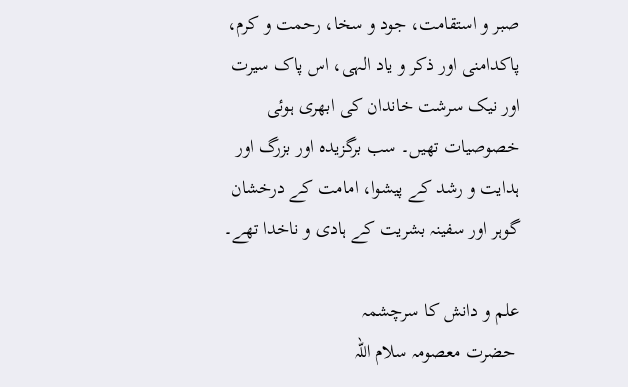صبر و استقامت، جود و سخا، رحمت و کرم، پاکدامنی اور ذکر و یاد الہی، اس پاک سیرت اور نیک سرشت خاندان کی ابھری ہوئی خصوصیات تھیں۔ سب برگزیدہ اور بزرگ اور ہدایت و رشد کے پیشوا، امامت کے درخشان گوہر اور سفینہ بشریت کے ہادی و ناخدا تھے۔

علم و دانش کا سرچشمہ
 حضرت معصومہ سلام اللہ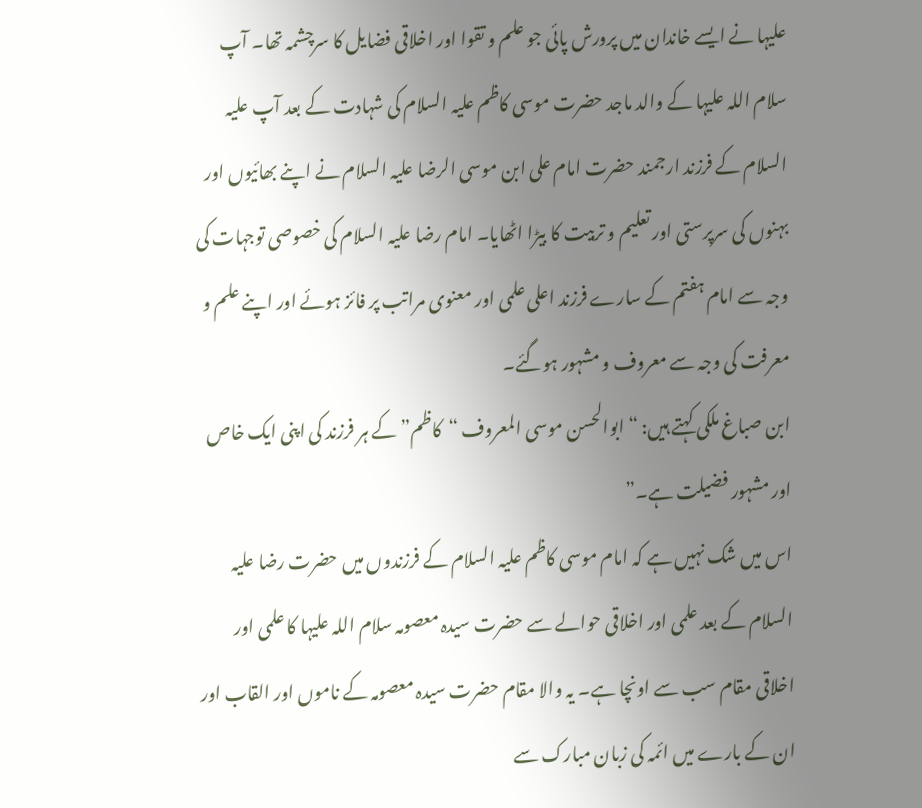علیہا نے ایسے خاندان میں پرورش پائی جو علم و تقوا اور اخلاقی فضایل کا سرچشمہ تھا۔ آپ سلام اللہ علیہا کے والد ماجد حضرت موسی کاظم علیہ السلام کی شہادت کے بعد آپ علیہ السلام کے فرزند ارجمند حضرت امام علی ابن موسی الرضا علیہ السلام نے اپنے بھائیوں اور بہنوں کی سرپرستی اور تعلیم و تربیت کا بیڑا اٹھایا۔ امام رضا علیہ السلام کی خصوصی توجہات کی وجہ سے امام ہفتم کے سارے فرزند اعلی علمی اور معنوی مراتب پر فائز ہوئے اور اپنے علم و معرفت کی وجہ سے معروف و مشہور ہوگئے۔
ابن صباغ ملکی کہتے ہیں: “ابوالحسن موسی المعروف “کاظم” کے ہر فرزند کی اپنی ایک خاص اور مشہور فضیلت ہے۔”
اس میں شک نہیں ہے کہ امام موسی کاظم علیہ السلام کے فرزندوں میں حضرت رضا علیہ السلام کے بعد علمی اور اخلاقی حوالے سے حضرت سیدہ معصومہ سلام اللہ علیہا کا علمی اور اخلاقی مقام سب سے اونچا ہے۔ یہ والا مقام حضرت سیدہ معصومہ کے ناموں اور القاب اور ان کے بارے میں ائمہ کی زبان مبارک سے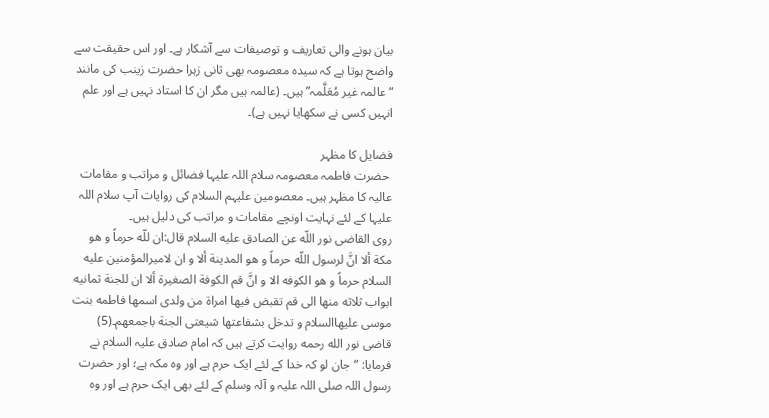بیان ہونے والی تعاریف و توصیفات سے آشکار ہے۔ اور اس حقیقت سے واضح ہوتا ہے کہ سیدہ معصومہ بھی ثانی زہرا حضرت زینب کی مانند “عالمہ غیر مُعَلَّمہ” ہیں۔ (عالمہ ہیں مگر ان کا استاد نہیں ہے اور علم انہیں کسی نے سکھایا نہیں ہے)۔

فضایل کا مظہر
 حضرت فاطمہ معصومہ سلام اللہ علیہا فضائل و مراتب و مقامات عالیہ کا مظہر ہیں۔ معصومین علیہم السلام کی روایات آپ سلام اللہ علیہا کے لئے نہایت اونچے مقامات و مراتب کی دلیل ہیں۔
روى القاضى نور اللّه عن الصادق عليه السلام قال:ان للّه حرماً و هو مكة ألا انَّ لرسول اللّه حرماً و هو المدينة ألا و ان لاميرالمؤمنين عليه السلام حرماً و هو الكوفه الا و انَّ قم الكوفة الصغيرة ألا ان للجنة ثمانيه ابواب ثلاثه منها الى قم تقبض فيها امراة من ولدى اسمها فاطمه بنت موسى عليهاالسلام و تدخل بشفاعتها شيعتى الجنة باجمعهم۔(5)
قاضی نور الله رحمه روایت کرتے ہیں کہ امام صادق علیہ السلام نے فرمایا: “جان لو کہ خدا کے لئے ایک حرم ہے اور وہ مکہ ہے؛ اور حضرت رسول اللہ صلی اللہ علیہ و آلہ وسلم کے لئے بھی ایک حرم ہے اور وہ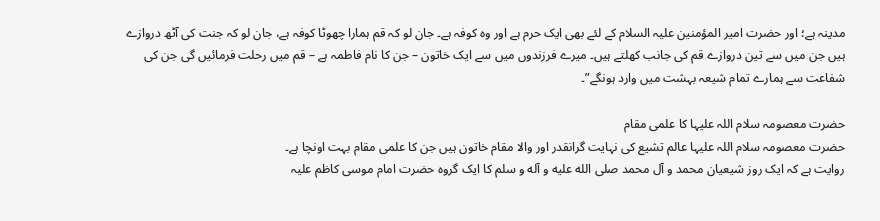مدینہ ہے؛ اور حضرت امیر المؤمنین علیہ السلام کے لئے بھی ایک حرم ہے اور وہ کوفہ ہے۔ جان لو کہ قم ہمارا چھوٹا کوفہ ہے، جان لو کہ جنت کی آٹھ دروازے ہیں جن میں سے تین دروازے قم کی جانب کھلتے ہیں۔ میرے فرزندوں میں سے ایک خاتون – جن کا نام فاطمہ ہے – قم میں رحلت فرمائیں گی جن کی شفاعت سے ہمارے تمام شیعہ بہشت میں وارد ہونگے”۔

حضرت معصومہ سلام اللہ علیہا کا علمی مقام
حضرت معصومہ سلام اللہ علیہا عالم تشیع کی نہایت گرانقدر اور والا مقام خاتون ہیں جن کا علمی مقام بہت اونچا ہے۔
روایت ہے کہ ایک روز شیعیان محمد و آل محمد صلی الله علیه و آله و سلم کا ایک گروہ حضرت امام موسی کاظم علیہ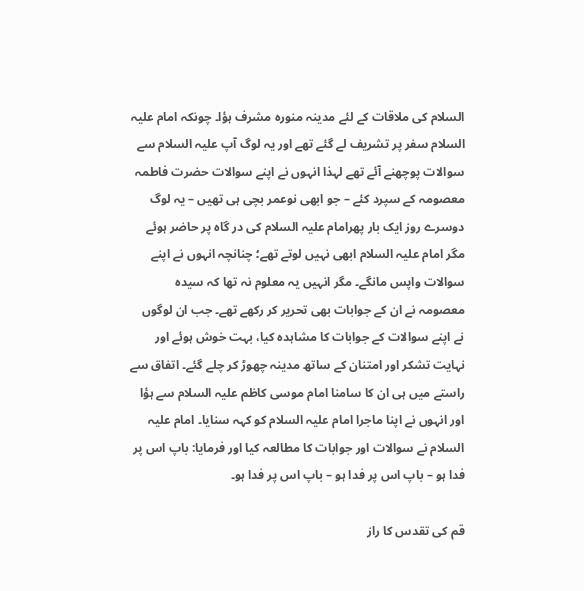السلام کی ملاقات کے لئے مدینہ منورہ مشرف ہؤا۔ چونکہ امام علیہ السلام سفر پر تشریف لے گئے تھے اور یہ لوگ آپ علیہ السلام سے سوالات پوچھنے آئے تھے لہذا انہوں نے اپنے سوالات حضرت فاطمہ معصومہ کے سپرد کئے – جو ابھی نوعمر بچی ہی تھیں – یہ لوگ دوسرے روز ایک بار پھرامام علیہ السلام کی در گاہ پر حاضر ہوئے مگر امام علیہ السلام ابھی نہیں لوتے تھے؛ چنانچہ انہوں نے اپنے سوالات واپس مانگے۔ مگر انہیں یہ معلوم نہ تھا کہ سیدہ معصومہ نے ان کے جوابات بھی تحریر کر رکھے تھے۔ جب ان لوگوں نے اپنے سوالات کے جوابات کا مشاہدہ کیا، بہت خوش ہوئے اور نہایت تشکر اور امتنان کے ساتھ مدینہ چھوڑ کر چلے گئے۔ اتفاق سے راستے میں ہی ان کا سامنا امام موسی کاظم علیہ السلام سے ہؤا اور انہوں نے اپنا ماجرا امام علیہ السلام کو کہہ سنایا۔ امام علیہ السلام نے سوالات اور جوابات کا مطالعہ کیا اور فرمایا: باپ اس پر فدا ہو – باپ اس پر فدا ہو – باپ اس پر فدا ہو۔

قم کی تقدس کا راز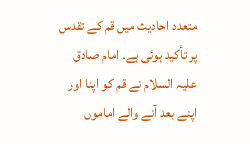متعدد احادیث میں قم کے تقدس پر تأکید ہوئی ہے۔ امام صادق علیہ السلام نے قم کو اپنا اور اپنے بعد آنے والے اماموں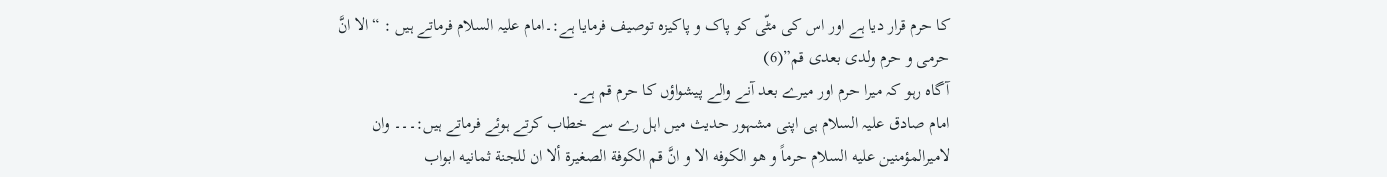کا حرم قرار دیا ہے اور اس کی مٹّی کو پاک و پاکیزہ توصیف فرمایا ہے:۔امام علیہ السلام فرماتے ہیں : “الا انَّ حرمى و حرم ولدى بعدى قم”(6)
آگاہ رہو کہ میرا حرم اور میرے بعد آنے والے پیشواؤں کا حرم قم ہے۔
امام صادق علیہ السلام ہی اپنی مشہور حدیث میں اہل رے سے خطاب کرتے ہوئے فرماتے ہیں:۔۔۔ وان لاميرالمؤمنين عليه السلام حرماً و هو الكوفه الا و انَّ قم الكوفة الصغيرة ألا ان للجنة ثمانيه ابواب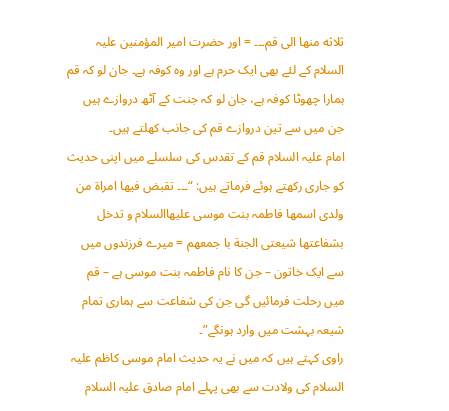ثلاثه منها الى قم۔۔۔ = اور حضرت امیر المؤمنین علیہ السلام کے لئے بھی ایک حرم ہے اور وہ کوفہ ہے۔ جان لو کہ قم ہمارا چھوٹا کوفہ ہے، جان لو کہ جنت کے آٹھ دروازے ہیں جن میں سے تین دروازے قم کی جانب کھلتے ہیں۔
امام علیہ السلام قم کے تقدس کی سلسلے میں اپنی حدیث کو جاری رکھتے ہوئے فرماتے ہیں: “۔۔۔ تقبض فيها امراة من ولدى اسمها فاطمہ بنت موسى عليهاالسلام و تدخل بشفاعتها شيعتى الجنة با جمعهم = میرے فرزندوں میں سے ایک خاتون – جن کا نام فاطمہ بنت موسی ہے – قم میں رحلت فرمائیں گی جن کی شفاعت سے ہماری تمام شیعہ بہشت میں وارد ہونگے”۔
راوی کہتے ہیں کہ میں نے یہ حدیث امام موسی کاظم علیہ السلام کی ولادت سے بھی پہلے امام صادق علیہ السلام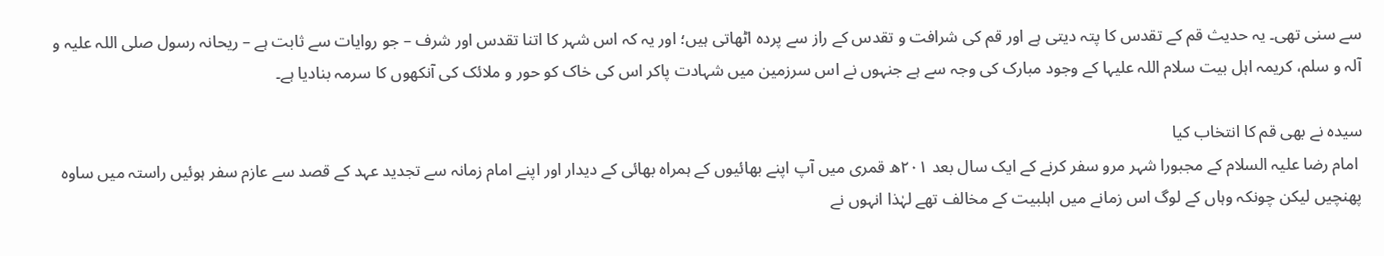سے سنی تھی۔ یہ حدیث قم کے تقدس کا پتہ دیتی ہے اور قم کی شرافت و تقدس کے راز سے پردہ اٹھاتی ہیں؛ اور یہ کہ اس شہر کا اتنا تقدس اور شرف – جو روایات سے ثابت ہے – ریحانہ رسول صلی اللہ علیہ و آلہ و سلم، کریمہ اہل بیت سلام اللہ علیہا کے وجود مبارک کی وجہ سے ہے جنہوں نے اس سرزمین میں شہادت پاکر اس کی خاک کو حور و ملائک کی آنکھوں کا سرمہ بنادیا ہے۔

سیده نے بهی قم کا انتخاب کیا
 امام رضا علیہ السلام کے مجبورا شہر مرو سفر کرنے کے ایک سال بعد ۲۰۱ھ قمری میں آپ اپنے بھائیوں کے ہمراہ بھائی کے دیدار اور اپنے امام زمانہ سے تجدید عہد کے قصد سے عازم سفر ہوئیں راستہ میں ساوہ پھنچیں لیکن چونکہ وہاں کے لوگ اس زمانے میں اہلبیت کے مخالف تھے لہٰذا انہوں نے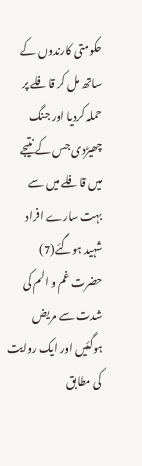حکومتی کارندوں کے ساتھ مل کر قافلے پر حملہ کردیا اور جنگ چھیڑدی جس کے نتیجے میں قافلے میں سے بہت سارے افراد شہید ہوگئے(7)
حضرت غم و الم کی شدت سے مریض ہوگئیں اور ایک روایت کی مطابق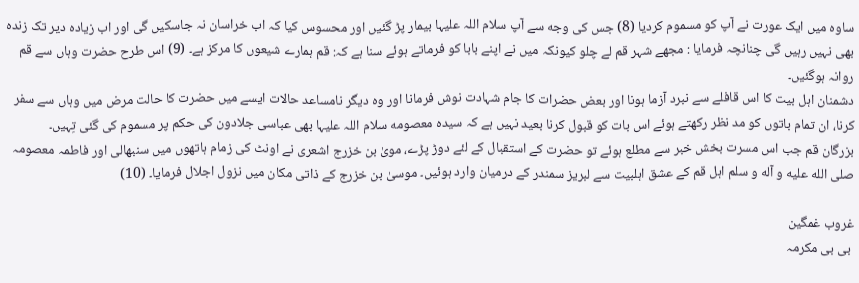ساوه میں ایک عورت نے آپ کو مسموم کردیا (8) جس کی وجه سے آپ سلام اللہ علیہا بیمار پڑ گئیں اور محسوس کیا کہ اب خراسان نہ جاسکیں گی اور اب زیاده دیر تک زنده بهی نہیں رہیں گی چنانچہ فرمایا : مجھے شہر قم لے چلو کیونکہ میں نے اپنے بابا کو فرماتے ہوئے سنا ہے کہ: قم ہمارے شیعوں کا مرکز ہے۔ (9) اس طرح حضرت وہاں سے قم روانہ ہوگئیں۔
دشمنان اہل بیت کا اس قافلے سے نبرد آزما ہونا اور بعض حضرات کا جام شہادت نوش فرمانا اور وہ دیگر نامساعد حالات ایسے میں حضرت کا حالت مرض میں وہاں سے سفر کرنا، ان تمام باتوں کو مد نظر رکھتے ہوئے اس بات کو قبول کرنا بعید نہیں ہے کہ سیده معصومه سلام اللہ علیہا بهی عباسی جلادون کی حکم پر مسموم کی گئی تِہیں۔
بزرگان قم جب اس مسرت بخش خبر سے مطلع ہوئے تو حضرت کے استقبال کے لئے دوڑ پڑے، مویٰ بن خزرج اشعری نے اونٹ کی زمام ہاتھوں میں سنبھالی اور فاطمہ معصومہ صلی الله علیه و آله و سلم اہل قم کے عشق اہلبیت سے لبریز سمندر کے درمیان وارد ہوئیں۔ موسیٰ بن خزرج کے ذاتی مکان میں نزول اجلال فرمایا۔ (10)

غروب غمگین
 بی بی مکرمہ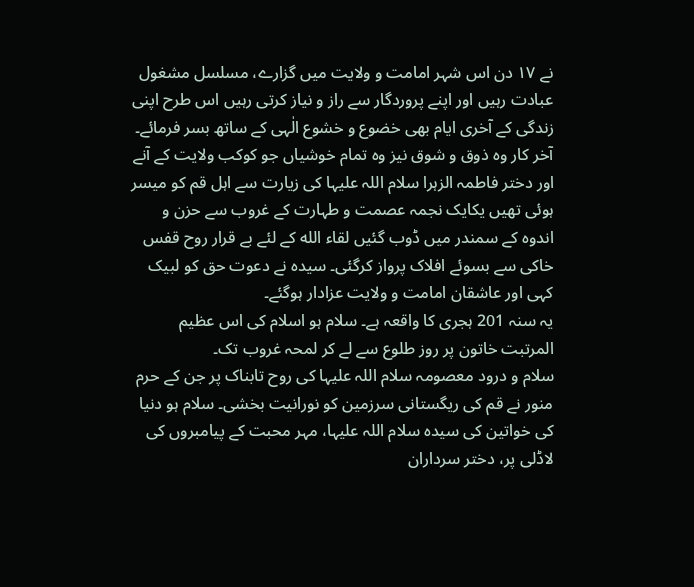نے ۱۷ دن اس شہر امامت و ولایت میں گزارے، مسلسل مشغول عبادت رہیں اور اپنے پروردگار سے راز و نیاز کرتی رہیں اس طرح اپنی زندگی کے آخری ایام بھی خضوع و خشوع الٰہی کے ساتھ بسر فرمائے۔ آخر کار وہ ذوق و شوق نیز وہ تمام خوشیاں جو کوکب ولایت کے آنے اور دختر فاطمہ الزہرا سلام اللہ علیہا کی زیارت سے اہل قم کو میسر ہوئی تھیں یکایک نجمہ عصمت و طہارت کے غروب سے حزن و اندوہ کے سمندر میں ڈوب گئیں لقاء الله کے لئے بے قرار روح قفس خاکی سے بسوئے افلاک پرواز کرگئی۔ سیده نے دعوت حق کو لبیک کہی اور عاشقان امامت و ولایت عزادار ہوگئے۔
یہ سنہ 201 ہجری کا واقعہ ہے۔ سلام ہو اسلام کی اس عظیم المرتبت خاتون پر روز طلوع سے لے کر لمحہ غروب تک۔
سلام و درود معصومہ سلام اللہ علیہا کی روح تابناک پر جن کے حرم منور نے قم کی ریگستانی سرزمین کو نورانیت بخشی۔ سلام ہو دنیا کی خواتین کی سیدہ سلام اللہ علیہا، مہر محبت کے پیامبروں کی لاڈلی پر، دختر سرداران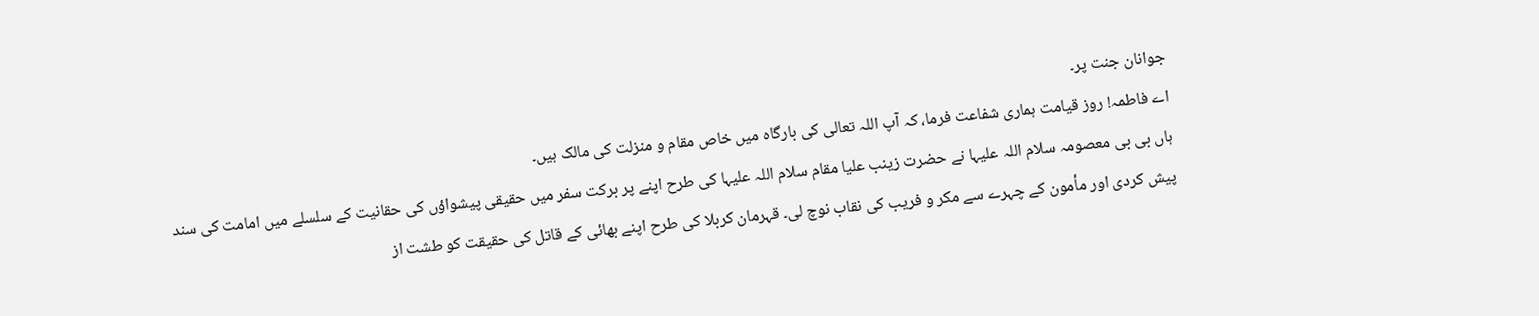جوانان جنت پر۔
اے فاطمہ! روز قیامت ہماری شفاعت فرما، کہ آپ اللہ تعالی کی بارگاہ میں خاص مقام و منزلت کی مالک ہیں۔
ہاں بی بی معصومہ سلام اللہ علیہا نے حضرت زینب علیا مقام سلام اللہ علیہا کی طرح اپنے پر برکت سفر میں حقیقی پیشواؤں کی حقانیت کے سلسلے میں امامت کی سند پیش کردی اور مأمون کے چہرے سے مکر و فریب کی نقاب نوچ لی۔ قہرمان کربلا کی طرح اپنے بھائی کے قاتل کی حقیقت کو طشت از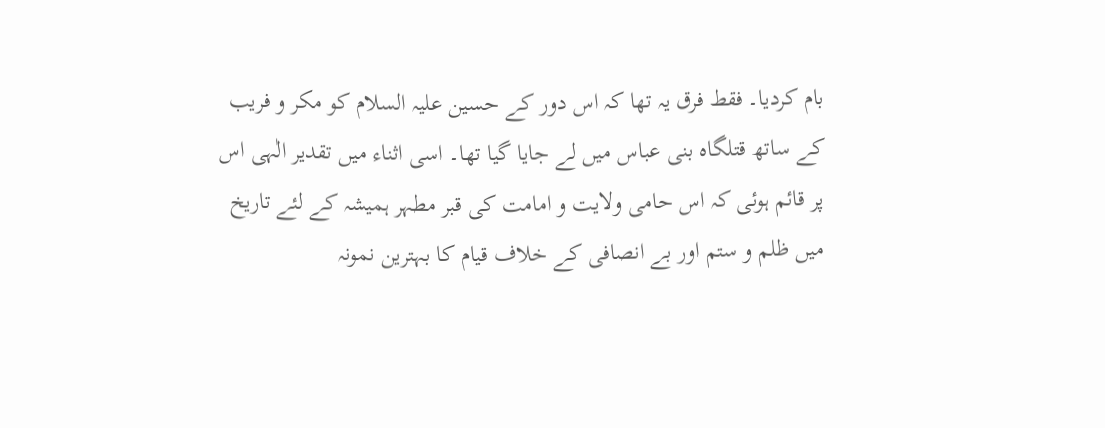بام کردیا۔ فقط فرق یہ تھا کہ اس دور کے حسین علیہ السلام کو مکر و فریب کے ساتھ قتلگاہ بنی عباس میں لے جایا گیا تھا۔ اسی اثناء میں تقدیر الٰہی اس پر قائم ہوئی کہ اس حامی ولایت و امامت کی قبر مطہر ہمیشہ کے لئے تاریخ میں ظلم و ستم اور بے انصافی کے خلاف قیام کا بہترین نمونہ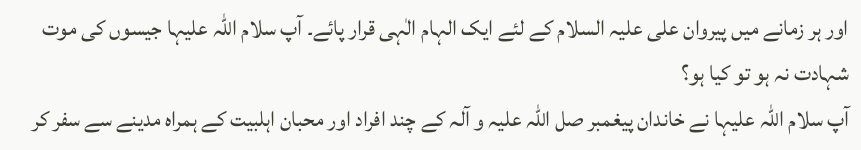اور ہر زمانے میں پیروان علی علیہ السلام کے لئے ایک الہام الٰہی قرار پائے۔ آپ سلام اللہ علیہا جیسوں کی موت شہادت نہ ہو تو کیا ہو؟
آپ سلام اللہ علیہا نے خاندان پیغمبر صل اللہ علیہ و آلہ کے چند افراد اور محبان اہلبیت کے ہمراہ مدینے سے سفر کر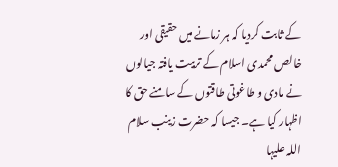کے ثابت کردیا کہ ہر زمانے میں حقیقی اور خالص محمدی اسلام کے تربیت یافتہ جیالوں نے مادی و طاغوتی طاقتوں کے سامنے حق کا اظہار کیا ہے۔ جیسا کہ حضرت زینب سلام اللہ علیہا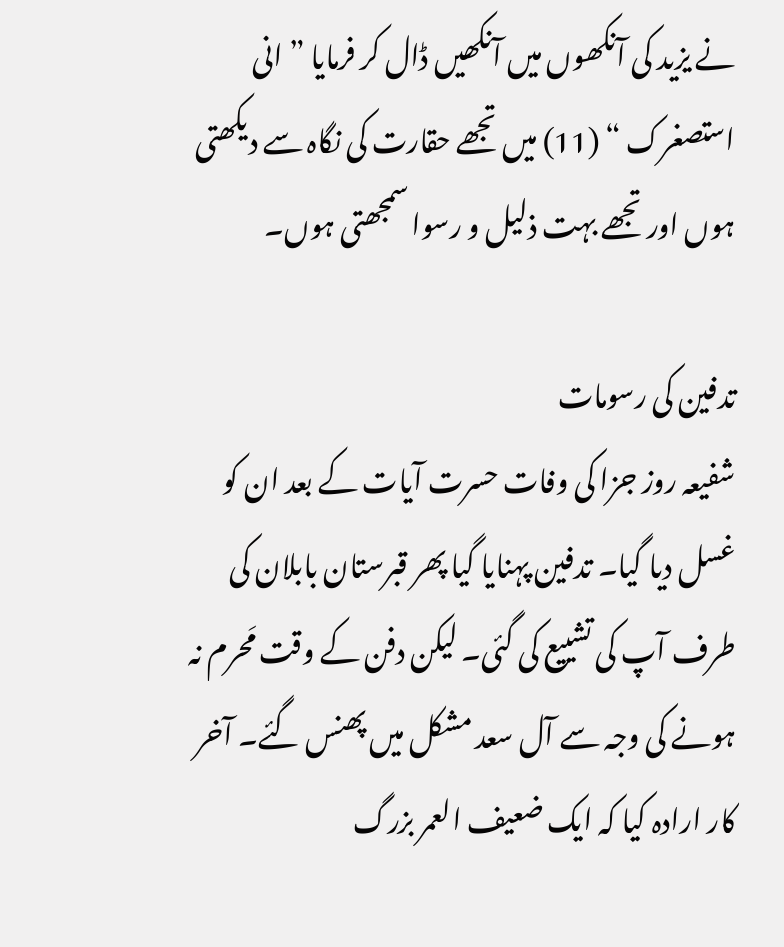نے یزید کی آنکھوں میں آنکھیں ڈال کر فرمایا ” انی استصغرک “ (11) میں تجھے حقارت کی نگاہ سے دیکھتی ہوں اور تجھے بہت ذلیل و رسوا سمجھتی ہوں۔

تدفین کی رسومات
شفیعہ روز جزا کی وفات حسرت آیات کے بعد ان کو غسل دیا گیا۔ تدفین پہنایا گیا پھر قبرستان بابلان کی طرف آپ کی تشییع کی گئی۔ لیکن دفن کے وقت مَحرم نہ ہونے کی وجہ سے آل سعد مشکل میں پھنس گئے۔ آخر کار ارادہ کیا کہ ایک ضعیف العمر بزرگ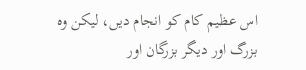اس عظیم کام کو انجام دیں، لیکن وہ بزرگ اور دیگر بزرگان اور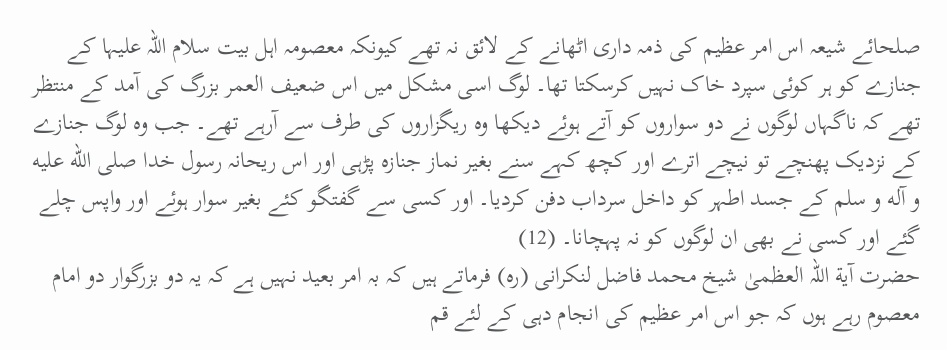صلحائے شیعہ اس امر عظیم کی ذمہ داری اٹھانے کے لائق نہ تھے کیونکہ معصومہ اہل بیت سلام اللہ علیہا کے جنازے کو ہر کوئی سپرد خاک نہیں کرسکتا تھا۔ لوگ اسی مشکل میں اس ضعیف العمر بزرگ کی آمد کے منتظر تھے کہ ناگہاں لوگوں نے دو سواروں کو آتے ہوئے دیکھا وہ ریگزاروں کی طرف سے آرہے تھے۔ جب وہ لوگ جنازے کے نزدیک پھنچے تو نیچے اترے اور کچھ کہے سنے بغیر نماز جنازہ پڑہی اور اس ریحانہ رسول خدا صلی الله علیه و آله و سلم کے جسد اطہر کو داخل سرداب دفن کردیا۔ اور کسی سے گفتگو کئے بغیر سوار ہوئے اور واپس چلے گئے اور کسی نے بھی ان لوگوں کو نہ پہچانا۔ (12)
حضرت آیة اللہ العظمیٰ شیخ محمد فاضل لنکرانی (رہ) فرماتے ہیں کہ بہ امر بعید نہیں ہے کہ یہ دو بزرگوار دو امام معصوم رہے ہوں کہ جو اس امر عظیم کی انجام دہی کے لئے قم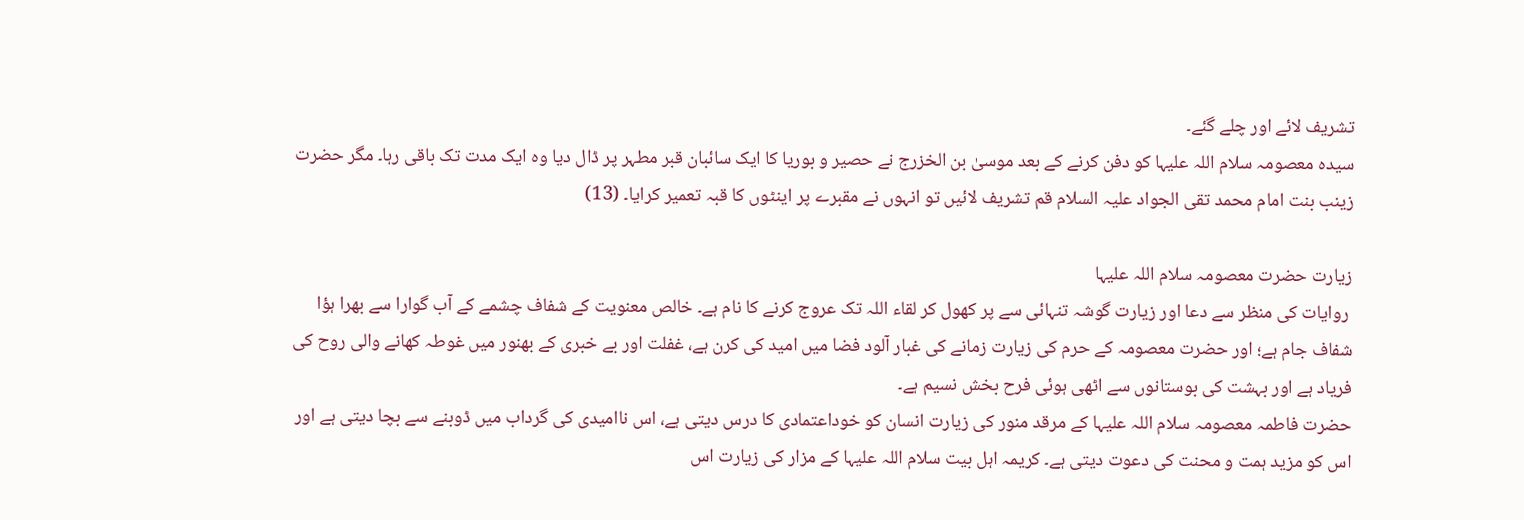تشریف لائے اور چلے گئے۔
سیدہ معصومہ سلام اللہ علیہا کو دفن کرنے کے بعد موسیٰ بن الخزرج نے حصیر و بوریا کا ایک سائبان قبر مطہر پر ڈال دیا وہ ایک مدت تک باقی رہا۔ مگر حضرت زینب بنت امام محمد تقی الجواد علیہ السلام قم تشریف لائیں تو انہوں نے مقبرے پر اینٹوں کا قبہ تعمیر کرایا۔ (13)

زیارت حضرت معصومہ سلام اللہ علیہا
 روایات کی منظر سے دعا اور زیارت گوشہ تنہائی سے پر کھول کر لقاء اللہ تک عروج کرنے کا نام ہے۔ خالص معنویت کے شفاف چشمے کے آب گوارا سے بھرا ہؤا شفاف جام ہے؛ اور حضرت معصومہ کے حرم کی زیارت زمانے کی غبار آلود فضا میں امید کی کرن ہے، غفلت اور بے خبری کے بھنور میں غوطہ کھانے والی روح کی فریاد ہے اور بہشت کی بوستانوں سے اٹھی ہوئی فرح بخش نسیم ہے۔
حضرت فاطمہ معصومہ سلام اللہ علیہا کے مرقد منور کی زیارت انسان کو خوداعتمادی کا درس دیتی ہے، اس ناامیدی کی گرداب میں ڈوبنے سے بچا دیتی ہے اور اس کو مزید ہمت و محنت کی دعوت دیتی ہے۔ کریمہ اہل بیت سلام اللہ علیہا کے مزار کی زیارت اس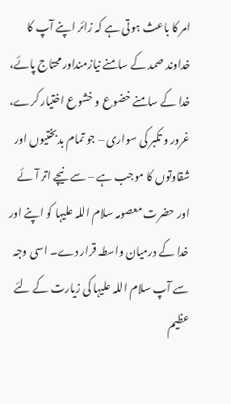امر کا باعث ہوتی ہے کہ زائر اپنے آپ کا خداوند صمد کے سامنے نیازمنداور محتاج پائے، خدا کے سامنے خضوع و خشوع اختیار کرے، غرور و تکبر کی سواری – جو تمام بدبختیوں اور شقاوتوں کا موجب ہے – سے نیچے اتر آئے اور حضرت معصومہ سلام اللہ علیہا کو اپنے اور خدا کے درمیان واسطہ قرار دے۔ اسی وجہ سے آپ سلام اللہ علیہا کی زیارت کے لئے عظیم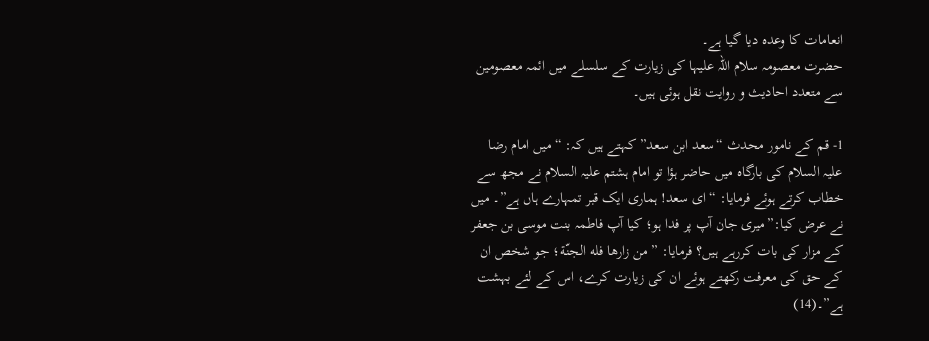انعامات کا وعدہ دیا گیا ہے۔
حضرت معصومہ سلام اللہ علیہا کی زیارت کے سلسلے میں ائمہ معصومین سے متعدد احادیث و روایت نقل ہوئی ہیں۔

1- قم کے نامور محدث “سعد ابن سعد” کہتے ہیں کہ: “میں امام رضا علیہ السلام کی بارگاہ میں حاضر ہؤا تو امام ہشتم علیہ السلام نے مجھ سے خطاب کرتے ہوئے فرمایا: “ای سعد! ہماری ایک قبر تمہارے ہاں ہے”۔ میں نے عرض کیا:”میری جان آپ پر فدا ہو؛ کیا آپ فاطمہ بنت موسی بن جعفر کے مزار کی بات کررہے ہیں؟ فرمایا: ” من زارها فله الجنّة؛ جو شخص ان کے حق کی معرفت رکھتے ہوئے ان کی زیارت کرے، اس کے لئے بہشت ہے”۔(14)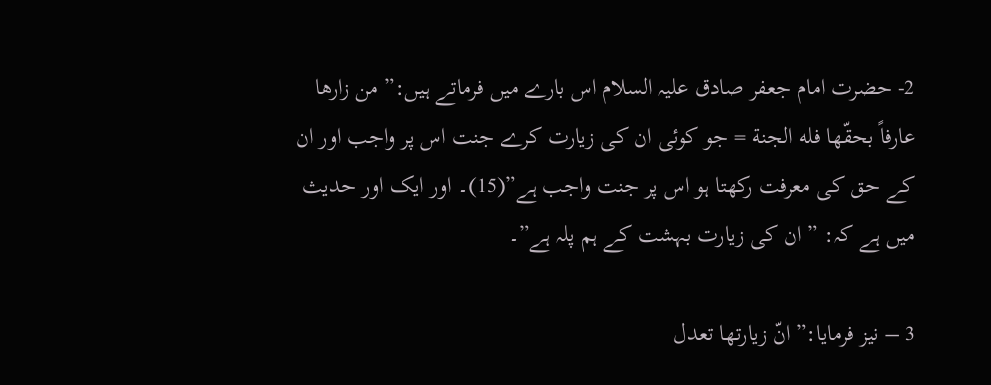2- حضرت امام جعفر صادق علیہ السلام اس بارے میں فرماتے ہیں:” من زارها عارفاً بحقّها فله الجنة = جو کوئی ان کی زیارت کرے جنت اس پر واجب اور ان کے حق کی معرفت رکهتا ہو اس پر جنت واجب ہے”(15)۔ اور ایک اور حدیث میں ہے کہ: ” ان کی زیارت بہشت کے ہم پلہ ہے”۔

3 – نیز فرمایا:”انّ زيارتها تعدل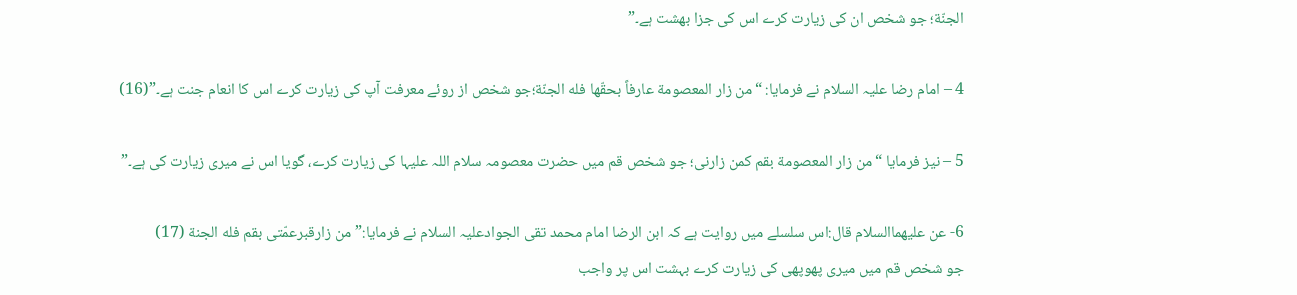الجنّة؛ جو شخص ان کی زيارت کرے اس کی جزا بهشت ہے۔”

4 – امام رضا علیہ السلام نے فرمایا: “من زار المعصومة عارفاً بحقّها فله الجنّة؛جو شخص از روئے معرفت آپ کی زیارت کرے اس کا انعام جنت ہے۔”(16)

5 – نیز فرمایا “من زار المعصومة بقم کمن زارنی؛ جو شخص قم میں حضرت معصومہ سلام اللہ علیہا کی زیارت کرے، گویا اس نے میری زیارت کی ہے۔”

6- عن عليهماالسلام قال:اس سلسلے میں روایت ہے کہ ابن الرضا امام محمد تقی الجوادعلیہ السلام نے فرمایا:”من زارقبرعمّتى بقم فله الجنة (17)
جو شخص قم میں میری پھوپھی کی زیارت کرے بہشت اس پر واجب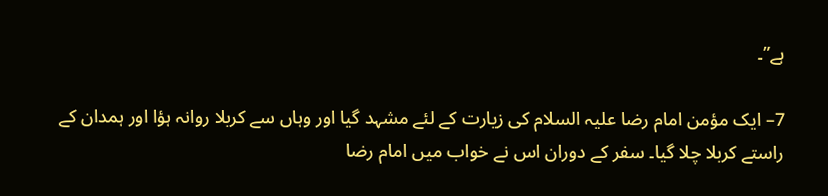ہے”۔

7– ایک مؤمن امام رضا علیہ السلام کی زیارت کے لئے مشہد گیا اور وہاں سے کربلا روانہ ہؤا اور ہمدان کے راستے کربلا چلا گیا۔ سفر کے دوران اس نے خواب میں امام رضا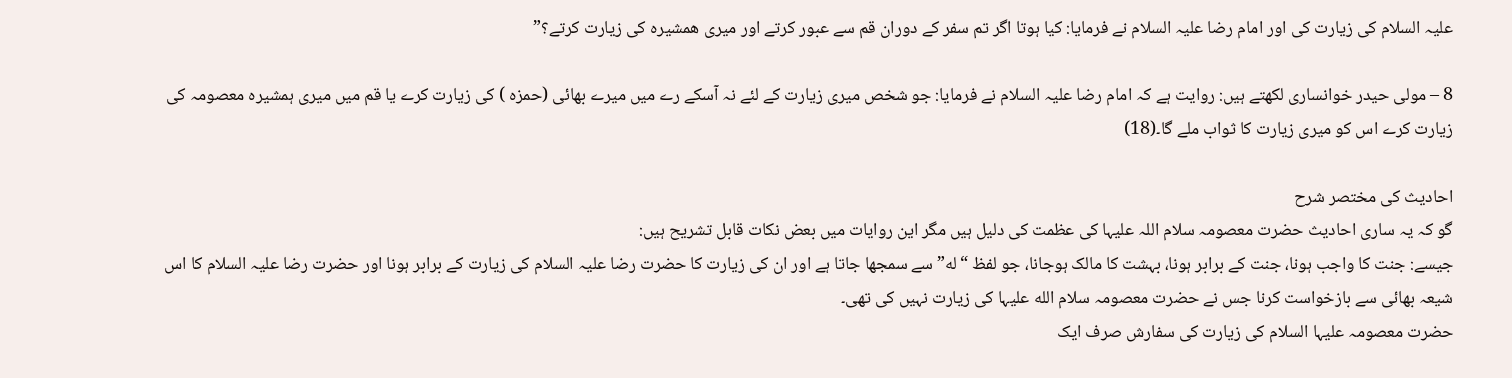علیہ السلام کی زیارت کی اور امام رضا علیہ السلام نے فرمایا: کیا ہوتا اگر تم سفر کے دوران قم سے عبور کرتے اور میری همشیره کی زیارت کرتے؟”

8 – مولی حیدر خوانساری لکهتے ہیں: روایت ہے کہ امام رضا علیہ السلام نے فرمایا: جو شخص میری زیارت کے لئے نہ آسکے رے میں میرے بهائی (حمزه ) کی زیارت کرے یا قم میں میری ہمشیره معصومہ کی زیارت کرے اس کو میری زیارت کا ثواب ملے گا۔(18)

احادیث کی مختصر شرح
گو کہ یہ ساری احادیث حضرت معصومہ سلام اللہ علیہا کی عظمت کی دلیل ہیں مگر این روایات میں بعض نکات قابل تشریح ہیں:
جیسے: جنت کا واجب ہونا، جنت کے برابر ہونا، بہشت کا مالک ہوجانا، جو لفظ “له” سے سمجها جاتا ہے اور ان کی زیارت کا حضرت رضا علیہ السلام کی زیارت کے برابر ہونا اور حضرت رضا علیہ السلام کا اس شیعہ بهائی سے بازخواست کرنا جس نے حضرت معصومہ سلام الله علیہا کی زیارت نہیں کی تهی۔
حضرت معصومہ علیہا السلام کی زیارت کی سفارش صرف ایک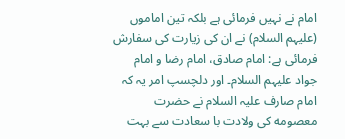امام نے نہیں فرمائی ہے بلکہ تین اماموں (علیہم السلام) نے ان کی زیارت کی سفارش فرمائی ہے: امام صادق، امام رضا و امام جواد علیہم السلام۔ اور دلچسپ امر یہ کہ امام صارف علیہ السلام نے حضرت معصومه کی ولادت با سعادت سے بہت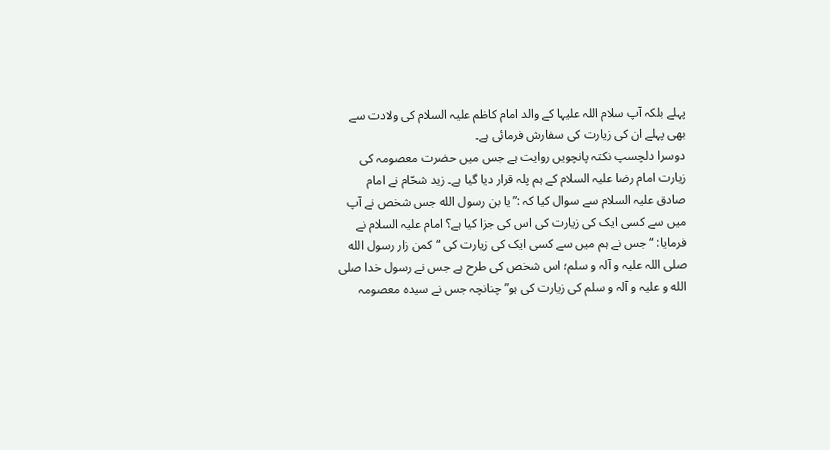پہلے بلکہ آپ سلام اللہ علیہا کے والد امام کاظم علیہ السلام کی ولادت سے بهی پہلے ان کی زیارت کی سفارش فرمائی ہے۔
دوسرا دلچسپ نکتہ پانچویں روایت ہے جس میں حضرت معصومہ کی زیارت امام رضا علیہ السلام کے ہم پلہ قرار دیا گیا ہے۔ زید شحّام نے امام صادق علیہ السلام سے سوال کیا کہ :”یا بن رسول الله جس شخص نے آپ میں سے کسی ایک کی زیارت کی اس کی جزا کیا ہے؟ امام علیہ السلام نے فرمایا: “جس نے ہم میں سے کسی ایک کی زیارت کی “کمن زار رسول الله صلی اللہ علیہ و آلہ و سلم؛ اس شخص کی طرح ہے جس نے رسول خدا صلی الله و علیہ و آلہ و سلم کی زیارت کی ہو” چنانچہ جس نے سیده معصومہ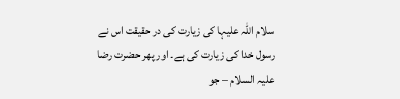سلام اللہ علیہا کی زیارت کی در حقیقت اس نے رسول خدا کی زیارت کی ہے۔ اور پهر حضرت رضا علیہ السلام – جو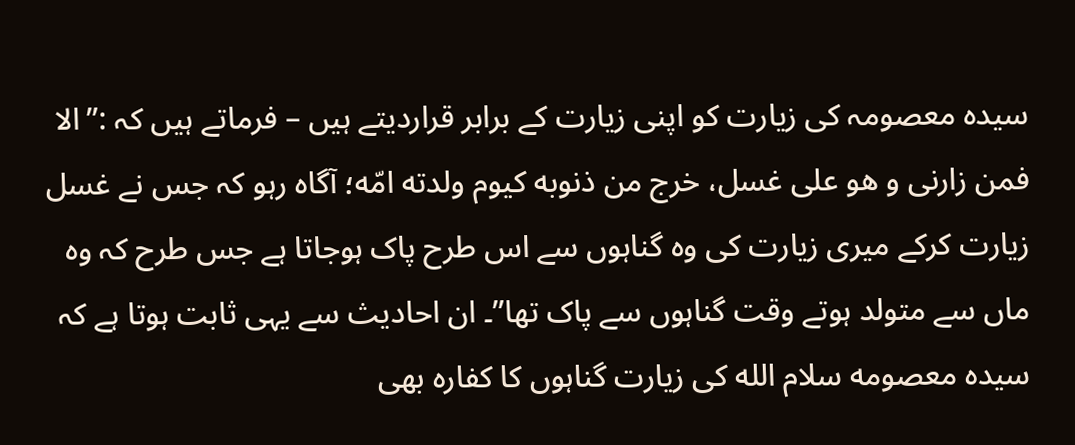سیدہ معصومہ کی زیارت کو اپنی زیارت کے برابر قراردیتے ہیں – فرماتے ہیں کہ :”الا فمن زارنی و هو علی غسل، خرج من ذنوبه کیوم ولدته امّه؛ آگاه رہو کہ جس نے غسل زیارت کرکے میری زیارت کی وه گناہوں سے اس طرح پاک ہوجاتا ہے جس طرح کہ وه ماں سے متولد ہوتے وقت گناہوں سے پاک تها”۔ ان احادیث سے یہی ثابت ہوتا ہے کہ سیده معصومه سلام الله کی زیارت گناہوں کا کفاره بهی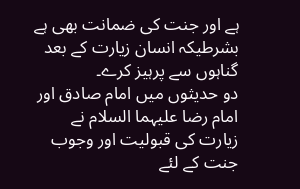ہے اور جنت کی ضمانت بهی ہے بشرطیکہ انسان زیارت کے بعد گناہوں سے پرہیز کرے۔
دو حدیثوں میں امام صادق اور امام رضا علیہما السلام نے زیارت کی قبولیت اور وجوب جنت کے لئے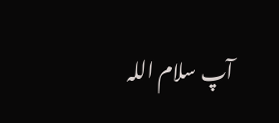آپ سلام اللہ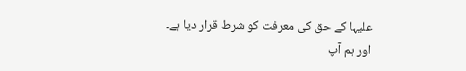علیہا کے حق کی معرفت کو شرط قرار دیا ہے۔ اور ہم آپ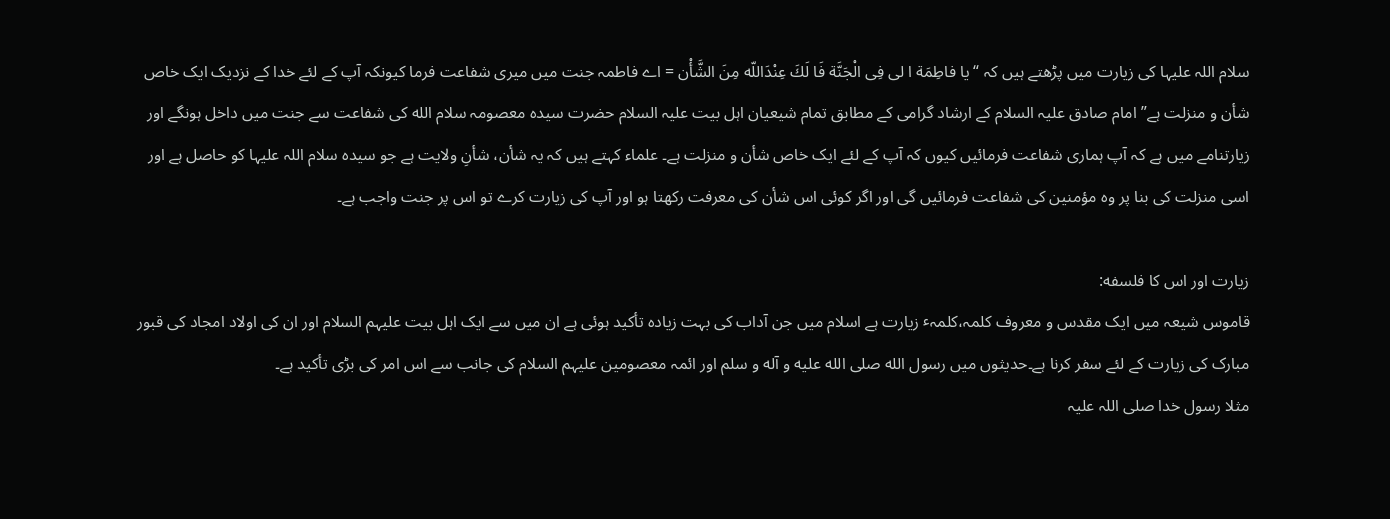سلام اللہ علیہا کی زیارت میں پڑهتے ہیں کہ “يا فاطِمَة ا لی فِی الْجَنَّة فَا لَكَ عِنْدَاللّه مِنَ الشَّأْن = اے فاطمہ جنت میں میری شفاعت فرما کیونکہ آپ کے لئے خدا کے نزدیک ایک خاص شأن و منزلت ہے” امام صادق علیہ السلام کے ارشاد گرامی کے مطابق تمام شیعیان اہل بیت علیہ السلام حضرت سیده معصومہ سلام الله کی شفاعت سے جنت میں داخل ہونگے اور زیارتنامے میں ہے کہ آپ ہماری شفاعت فرمائیں کیوں کہ آپ کے لئے ایک خاص شأن و منزلت ہے۔ علماء کہتے ہیں کہ یہ شأن، شأنِ ولایت ہے جو سیده سلام اللہ علیہا کو حاصل ہے اور اسی منزلت کی بنا پر وه مؤمنین کی شفاعت فرمائیں گی اور اگر کوئی اس شأن کی معرفت رکهتا ہو اور آپ کی زیارت کرے تو اس پر جنت واجب ہے۔

زیارت اور اس کا فلسفه:
قاموس شیعہ میں ایک مقدس و معروف کلمہ،کلمہٴ زیارت ہے اسلام میں جن آداب کی بہت زیادہ تأکید ہوئی ہے ان میں سے ایک اہل بیت علیہم السلام اور ان کی اولاد امجاد کی قبور مبارک کی زیارت کے لئے سفر کرنا ہے۔حدیثوں میں رسول الله صلی الله علیه و آله و سلم اور ائمہ معصومین علیہم السلام کی جانب سے اس امر کی بڑی تأکید ہے۔
مثلا رسول خدا صلی اللہ علیہ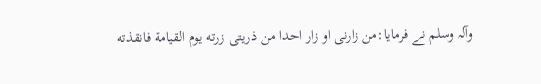وآلہ وسلم نے فرمایا:من زارنی او زار احدا من ذريتی زرته يوم القيامة فانقذته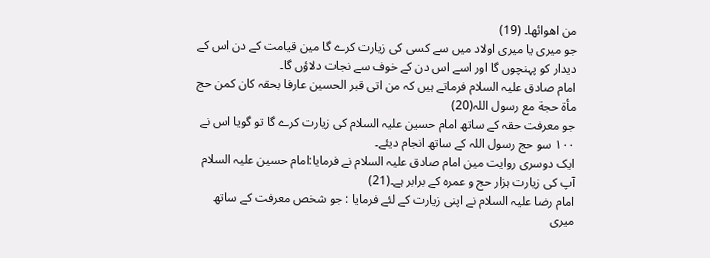من اھوائها۔ (19)
جو میری یا میری اولاد میں سے کسی کی زیارت کرے گا مین قیامت کے دن اس کے دیدار کو پہنچوں گا اور اسے اس دن کے خوف سے نجات دلاؤں گا۔
امام صادق علیہ السلام فرماتے ہیں کہ من اتی قبر الحسین عارفا بحقہ کان کمن حج مأة حجة مع رسول اللہ(20)
جو معرفت حقہ کے ساتھ امام حسین علیہ السلام کی زیارت کرے گا تو گویا اس نے ۱۰۰ سو حج رسول اللہ کے ساتھ انجام دیئے۔
ایک دوسری روایت مین امام صادق علیہ السلام نے فرمایا:امام حسین علیہ السلام آپ کی زیارت ہزار حج و عمرہ کے برابر ہے۔(21)
امام رضا علیہ السلام نے اپنی زیارت کے لئے فرمایا : جو شخص معرفت کے ساتھ میری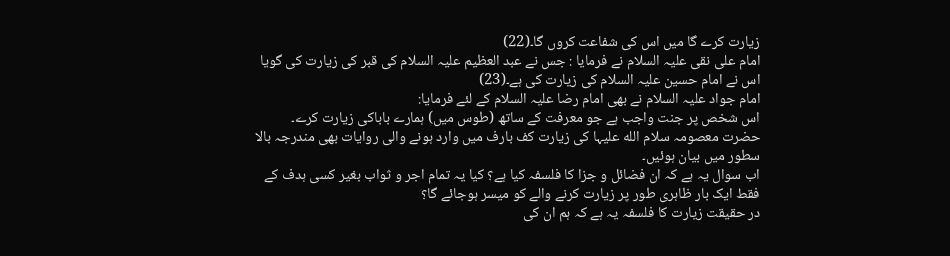زیارت کرے گا میں اس کی شفاعت کروں گا۔(22)
امام علی نقی علیہ السلام نے فرمایا : جس نے عبد العظیم علیہ السلام کی قبر کی زیارت کی گویا اس نے امام حسین علیہ السلام کی زیارت کی ہے۔(23)
امام جواد علیہ السلام نے بھی امام رضا علیہ السلام کے لئے فرمایا:
اس شخص پر جنت واجب ہے جو معرفت کے ساتھ (طوس میں) ہمارے باباکی زیارت کرے۔
حضرت معصومہ سلام الله علیہا کی زیارت کف بارف میں وارد ہونے والی روایات بهی مندرجہ بالا سطور میں بیان ہوئیں۔
اب سوال یہ ہے کہ ان فضائل و جزا کا فلسفہ کیا ہے؟ کیا یہ تمام اجر و ثواب بغیر کسی ہدف کے فقط ایک بار ظاہری طور پر زیارت کرنے والے کو میسر ہوجائے گا؟
در حقیقت زیارت کا فلسفہ یہ ہے کہ ہم ان کی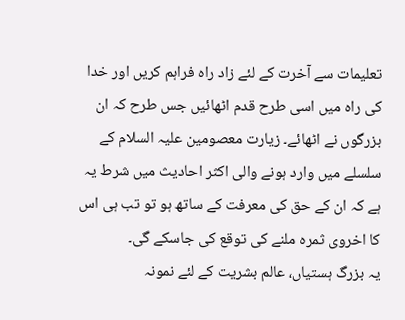تعلیمات سے آخرت کے لئے زاد راہ فراہم کریں اور خدا کی راہ میں اسی طرح قدم اٹھائیں جس طرح کہ ان بزرگوں نے اٹھائے۔ زیارت معصومین علیہ السلام کے سلسلے میں وارد ہونے والی اکثر احادیث میں شرط یہ ہے کہ ان کے حق کی معرفت کے ساتھ ہو تو تب ہی اس کا اخروی ثمرہ ملنے کی توقع کی جاسکے گی۔
یہ بزرگ ہستیاں، عالم بشریت کے لئے نمونہ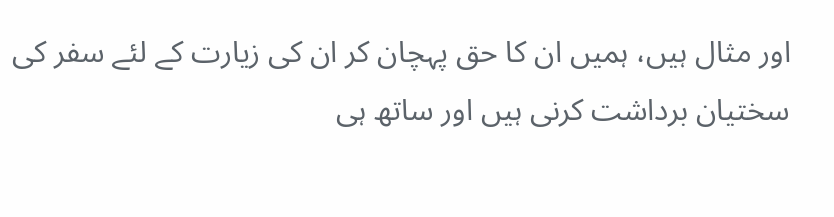اور مثال ہیں، ہمیں ان کا حق پہچان کر ان کی زیارت کے لئے سفر کی سختیان برداشت کرنی ہیں اور ساتھ ہی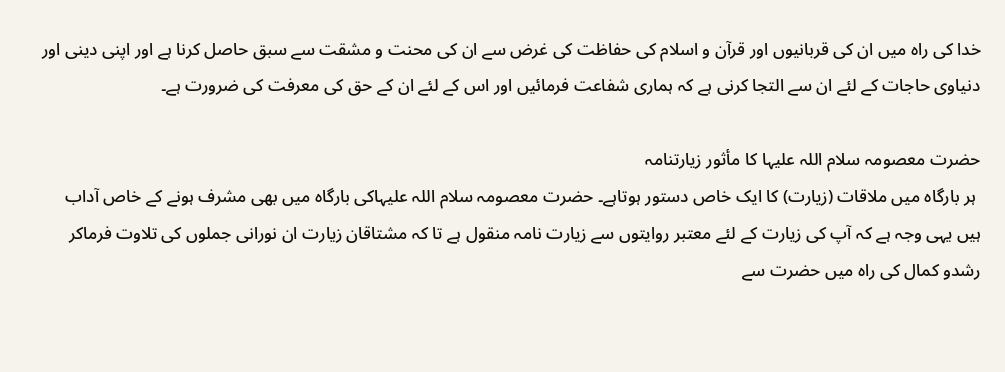خدا کی راہ میں ان کی قربانیوں اور قرآن و اسلام کی حفاظت کی غرض سے ان کی محنت و مشقت سے سبق حاصل کرنا ہے اور اپنی دینی اور دنیاوی حاجات کے لئے ان سے التجا کرنی ہے کہ ہماری شفاعت فرمائیں اور اس کے لئے ان کے حق کی معرفت کی ضرورت ہے۔

حضرت معصومہ سلام اللہ علیہا کا مأثور زیارتنامہ
 ہر بارگاہ میں ملاقات (زیارت) کا ایک خاص دستور ہوتاہے۔ حضرت معصومہ سلام اللہ علیہاکی بارگاہ میں بھی مشرف ہونے کے خاص آداب ہیں یہی وجہ ہے کہ آپ کی زیارت کے لئے معتبر روایتوں سے زیارت نامہ منقول ہے تا کہ مشتاقان زیارت ان نورانی جملوں کی تلاوت فرماکر رشدو کمال کی راہ میں حضرت سے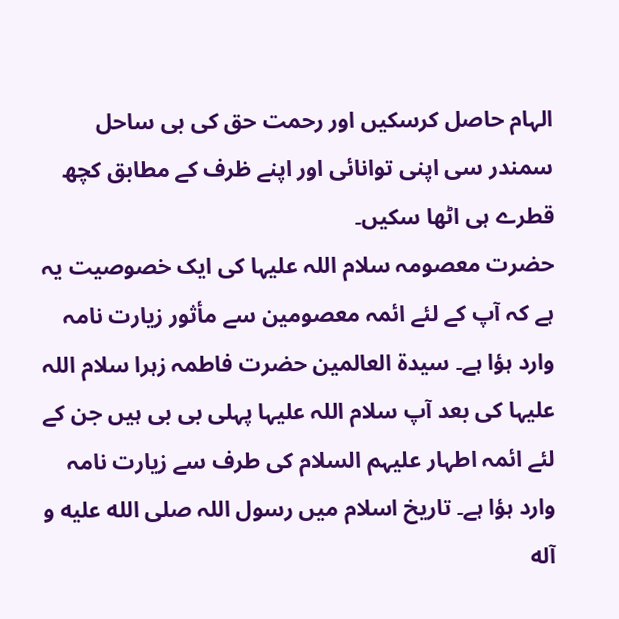الہام حاصل کرسکیں اور رحمت حق کی بی ساحل سمندر سی اپنی توانائی اور اپنے ظرف کے مطابق کچھ قطرے ہی اٹها سکیں۔
حضرت معصومہ سلام اللہ علیہا کی ایک خصوصیت یہ ہے کہ آپ کے لئے ائمہ معصومین سے مأثور زیارت نامہ وارد ہؤا ہے۔ سیدة العالمین حضرت فاطمہ زہرا سلام اللہ علیہا کی بعد آپ سلام اللہ علیہا پہلی بی بی ہیں جن کے لئے ائمہ اطہار علیہم السلام کی طرف سے زیارت نامہ وارد ہؤا ہے۔ تاریخ اسلام میں رسول اللہ صلی الله علیه و آله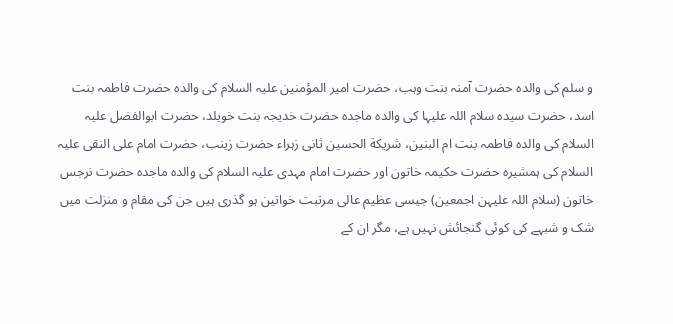و سلم کی والدہ حضرت آمنہ بنت وہب، حضرت امیر المؤمنین علیہ السلام کی والدہ حضرت فاطمہ بنت اسد، حضرت سیدہ سلام اللہ علیہا کی والدہ ماجدہ حضرت خدیجہ بنت خویلد، حضرت ابوالفضل علیہ السلام کی والدہ فاطمہ بنت ام البنین، شریکة الحسین ثانی زہراء حضرت زینب، حضرت امام علی النقی علیہ السلام کی ہمشیرہ حضرت حکیمہ خاتون اور حضرت امام مہدی علیہ السلام کی والدہ ماجدہ حضرت نرجس خاتون (سلام اللہ علیہن اجمعین) جیسی عظیم عالی مرتبت خواتین ہو گذری ہیں جن کی مقام و منزلت میں شک و شبہے کی کوئی گنجائش نہیں ہے، مگر ان کے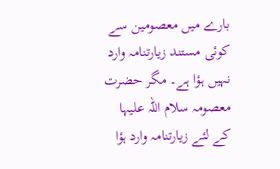بارے میں معصومین سے کوئی مستند زیارتنامہ وارد نہیں ہؤا ہے۔ مگر حضرت معصومہ سلام اللہ علیہا کے لئے زیارتنامہ وارد ہؤا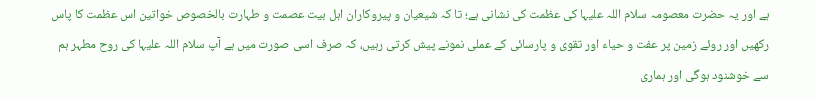ہے اور یہ حضرت معصومہ سلام اللہ علیہا کی عظمت کی نشانی ہے؛ تا کہ شیعیان و پیروکاران اہل بیت عصمت و طہارت بالخصوص خواتین اس عظمت کا پاس رکھیں اور روئے زمین پر عفت و حیاء اور تقوی و پارسائی کے عملی نمونے پیش کرتی رہیں، کہ صرف اسی صورت میں ہے آپ سلام اللہ علیہا کی روح مطہر ہم سے خوشنود ہوگی اور ہماری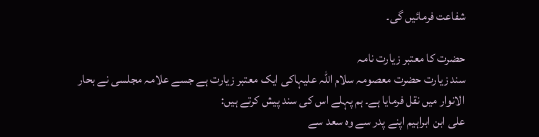شفاعت فرمائیں گی۔

حضرت کا معتبر زیارت نامہ
سند زیارت حضرت معصومہ سلام اللہ علیہاکی ایک معتبر زیارت ہے جسے علامہ مجلسی نے بحار الانوار میں نقل فرمایا ہے۔ ہم پہلے اس کی سند پیش کرتے ہیں:
علی ابن ابراہیم اپنے پدر سے وہ سعد سے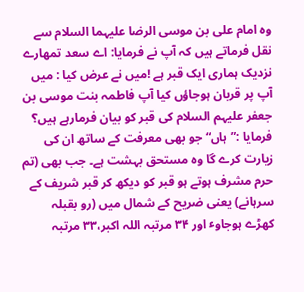وہ امام علی بن موسی الرضا علیہما السلام سے نقل فرماتے ہیں کہ آپ نے فرمایا: اے سعد تمھارے نزدیک ہماری ایک قبر ہے !میں نے عرض کیا : میں آپ پر قربان ہوجاؤں کیا آپ فاطمہ بنت موسی بن جعفر علیہم السلام کی قبر کو بیان فرمارہے ہیں؟ فرمایا :”ہاں“ جو بھی معرفت کے ساتھ ان کی زیارت کرے گا وہ مستحق بہشت ہے۔ جب بھی (تم حرم مشرف ہوتے ہو قبر کو دیکھ کر قبر شریف کے سرہانے) یعنی ضریح کے شمال میں (رو بقبلہ کهڑے ہوجاوٴ اور ۳۴ مرتبہ اللہ اکبر،۳۳ مرتبہ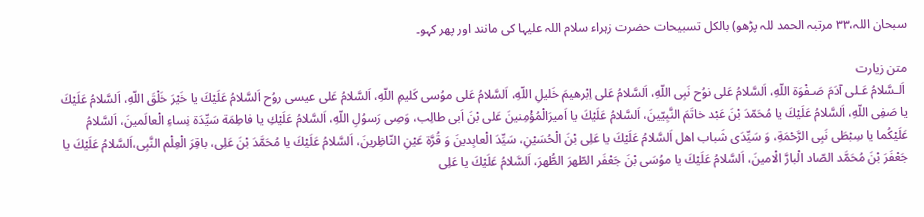سبحان اللہ،۳۳ مرتبہ الحمد للہ پڑھو) بالکل تسبیحات حضرت زہراء سلام اللہ علیہا کی مانند اور پھر کہو۔

متن زیارت
 اَلـسَّلامُ عَـلی آدَمَ صَـفْوَة اللّهِ، اَلسَّلامُ عَلی نوُح نَبِی اللّهِ، اَلسَّلامُ عَلی اِبْرهيمَ خَليلِ اللّهِ، اَلسَّلامُ عَلی موُسی كَليمِ اللّهِ، اَلسَّلامُ عَلی عيسی روُح اَلسَّلامُ عَلَيْكَ يا خَيْرَ خَلْقَ اللّهِ، اَلسَّلامُ عَلَيْكَ يا صَفِی اللّهِ، اَلسَّلامُ عَلَيْكَ يا مُحَمّدَ بْنَ عَبْد خاتَمَ النَّبِيّينَ، اَلسَّلامُ عَلَيْكَ يا اَميرَالْمُؤْمِنينَ عَلی بْنَ اَبی طالِب، وَصِی رَسوُلِ اللّهِ، اَلسَّلامُ عَلَيْكِ يا فاطِمَة سَيِّدَة نِساءِ الْعالَمينَ، اَلسَّلامُ عَلَيْكُما يا سِبْطَی نَبِی الرَّحْمَةِ، وَ سَيِّدَی شَباب اھل اَلسَّلامُ عَلَيْكَ يا عَلِی بْنَ الْحُسَيْنِ، سَيِّدَ الْعابِدينَ وَ قُرَّة عَيْنِ النّاظِرينَ، اَلسَّلامُ عَلَيْكَ يا مُحَمَّدَ بْنَ عَلِی، باقِرَ الْعِلْم النَّبِی،اَلسَّلامُ عَلَيْكَ يا جَعْفَرَ بْنَ مُحَمَّد الصّاد الْبارَّ الْامينَ، اَلسَّلامُ عَلَيْكَ يا موُسَی بْنَ جَعْفَر الطّهرَ الطُّهرَ، اَلسَّلامُ عَلَيْكَ يا عَلِی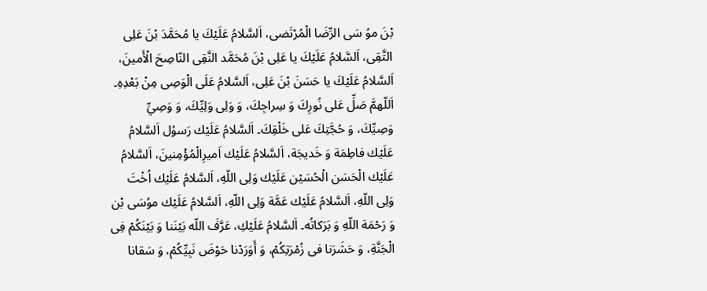بْنَ موُ سَی الرِّضَا الْمُرْتَضی، اَلسَّلامُ عَلَيْكَ يا مُحَمَّدَ بْنَ عَلِی التَّقِی، اَلسَّلامُ عَلَيْكَ يا عَلِی بْنَ مُحَمَّد النَّقِی النّاصِحَ الْأَمينَ، اَلسَّلامُ عَلَيْكَ يا حَسَنَ بْنَ عَلِی، اَلسَّلامُ عَلَی الْوَصِی مِنْ بَعْدِهِ۔ اَللّهمَّ صَلِّ عَلی نُورِكَ وَ سِراجِكَ، وَ وَلِی وَلِيِّكَ، وَ وَصِيِّ وَصِيِّكَ، وَ حُجَّتِكَ عَلی خَلْقِكَ۔ اَلسَّلامُ عَلَيْك رَسوُل اَلسَّلامُ عَلَيْك فاطِمَة وَ خَديجَة، اَلسَّلامُ عَلَيْك اَميرِالْمُؤْمِنينَ، اَلسَّلامُ عَلَيْك الْحَسَن الْحُسَيْن عَلَيْك وَلِی اللّهِ، اَلسَّلامُ عَلَيْك اُخْتَ وَلِی اللّهِ، اَلسَّلامُ عَلَيْك عَمَّة وَلِی اللّهِ، اَلسَّلامُ عَلَيْك موُسَی بْن وَ رَحْمَة اللّهِ وَ بَرَكاتُه۔ اَلسَّلامُ عَلَيْكِ، عَرَّفَ اللّه بَيْنَنا وَ بَيْنَكُمْ فِی الْجَنَّةِ، وَ حَشَرَنا فی زُمْرَتِكُمْ، وَ أَوَرَدْنا حَوْضَ نَبِيِّكُمْ، وَ سَقانا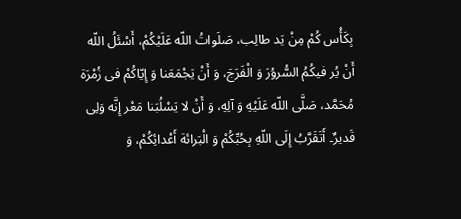بِكَأْس كُمْ مِنْ يَد طالِب، صَلَواتُ اللّه عَلَيْكُمْ، أَسْئَلُ اللّه أَنْ يُر فيكُمُ السُّروُرَ وَ الْفَرَجَ، وَ أَنْ يَجْمَعَنا وَ إِيّاكُمْ فی زُمْرَة مُحَمَّد، صَلَّی اللّه عَلَيْهِ وَ آلِهِ، وَ أَنْ لا يَسْلُبَنا مَعْر إِنَّه وَلِی قَديرٌ۔ أَتَقَرَّبُ إِلَی اللّهِ بِحُبِّكُمْ وَ الْبَرائة أَعْدائِكُمْ، وَ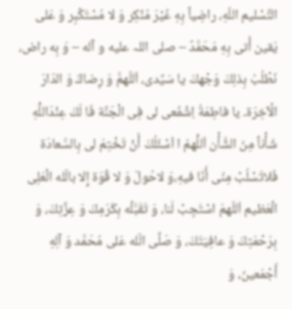التَّسْليم اللّهِ، راضِياً بِهِ غَيْرَ مُنْكِر وَ لا مُسْتَكْبِر وَ عَلی يَقين أَتی بِهِ مَحَمَّدٌ – صلی اللہ علیه و آله – وَ بِه راض، نَطْلُبُ بِذلِكَ وَجْهكَ يا سَيِّدی، اَللّهمَّ وَ رِضاكَ وَ الدّارَ الْآخِرَة۔ يا فاطِمَةُ اِشْفَعی لی فِی الْجَنَّة فَا لَكَ عِنْدَاللّْهِ شَأْناً مِنَ الشَّأْن اَللّْهمّ ا اَسْئَلُكَ أَنْ تَخْتِمَ لی بِالسَّعادَة فَلاتَسْلُبْ مِنّی أَنَا فيهِ،وَ لاحُولَ وَ لا قُوَة إِلا بالّله الْعَلِی الْعَظيم اَللّهمَ اسْتَجِبْ لَنا، وَ تَقَبَّلْه بِكَرَمِكَ وَ عِزَّتِكَ، وَ بِرَحْمَتِكَ وَ عافِيَتَكَ، وَ صَلَّی الّله عَلی مُحَمَّد وَ آلِهِ أَجْمَعينَ، وَ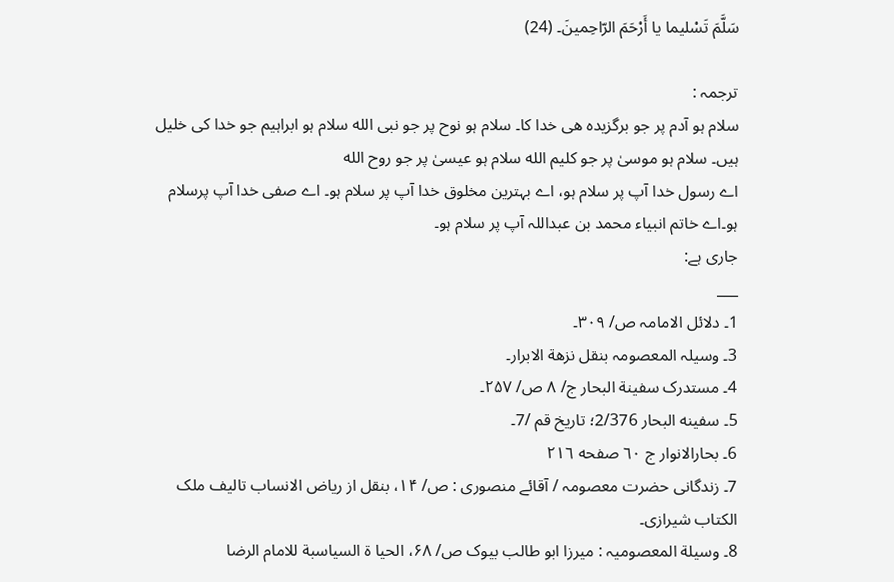سَلَّمَ تَسْليما يا أَرْحَمَ الرّاحِمينَ۔ (24)

ترجمہ :
سلام ہو آدم پر جو برگزیده هی خدا کا۔ سلام ہو نوح پر جو نبی الله سلام ہو ابراہیم جو خدا کی خلیل ہیں۔ سلام ہو موسیٰ پر جو کلیم الله سلام ہو عیسیٰ پر جو روح الله
اے رسول خدا آپ پر سلام ہو، اے بہترین مخلوق خدا آپ پر سلام ہو۔ اے صفی خدا آپ پرسلام ہو۔اے خاتم انبیاء محمد بن عبداللہ آپ پر سلام ہو۔
جاری ہے:
___
1۔ دلائل الامامہ ص/ ۳۰۹۔
3۔ وسیلہ المعصومہ بنقل نزھة الابرار۔
4۔ مستدرک سفینة البحار ج/ ۸ ص/ ۲۵۷۔
5۔ سفينه البحار 2/376؛ تاريخ قم /7۔
6۔ بحارالانوار ج ٦٠ صفحه ٢١٦
7۔ زندگانی حضرت معصومہ / آقائے منصوری : ص/ ۱۴، بنقل از ریاض الانساب تالیف ملک الکتاب شیرازی۔
8۔ وسیلة المعصومیہ : میرزا ابو طالب بیوک ص/ ۶۸، الحیا ة السیاسبة للامام الرضا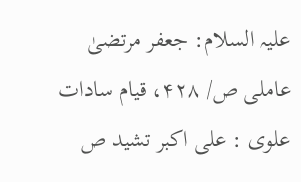علیہ السلام: جعفر مرتضیٰ عاملی ص/ ۴۲۸، قیام سادات علوی : علی اکبر تشید ص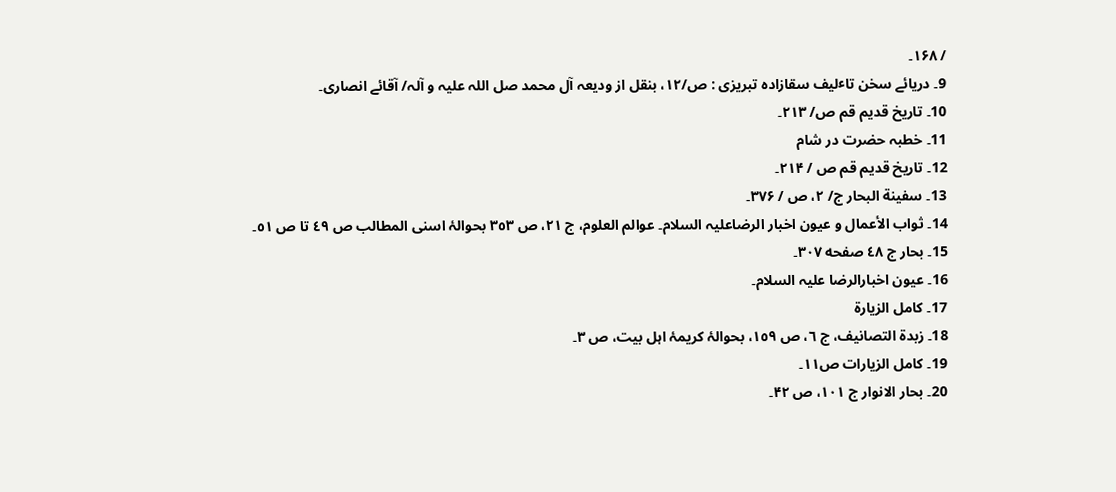/ ۱۶۸۔
9۔ دریائے سخن تاٴلیف سقازادہ تبریزی : ص/۱۲، بنقل از ودیعہ آل محمد صل اللہ علیہ و آلہ/ آقائے انصاری۔
10۔ تاریخ قدیم قم ص/ ۲۱۳۔
11۔ خطبہ حضرت در شام
12۔ تاریخ قدیم قم ص / ۲۱۴۔
13۔ سفینة البحار ج/ ۲، ص / ۳۷۶۔
14۔ ثواب الأعمال و عيون اخبار الرضاعلیہ السلام۔ عوالم العلوم، ج ٢١، ص ٣٥٣ بحوالۂ اسنى المطالب ص ٤٩ تا ص ٥١۔
15۔ بحار ج ٤٨ صفحه ٣٠٧۔
16۔ عیون اخبارالرضا علیہ السلام۔
17۔ كامل الزيارة
18۔ زبدة التصانيف، ج ٦، ص ١٥٩، بحوالۂ كريمۂ اہل بيت، ص ٣۔
19۔ کامل الزیارات ص۱۱۔
20۔ بحار الانوار ج ۱۰۱، ص ۴۲۔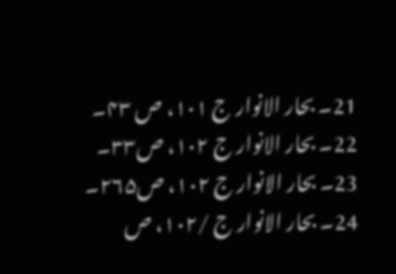21۔ بحار الانوار ج ۱۰۱، ص ۴۳۔
22۔ بحار الانوار ج ۱۰۲، ص۳۳۔
23۔ بحار الانوار ج ۱۰۲، ص۲۶۵۔
24۔ بحار الانوار ج /۱۰۲، ص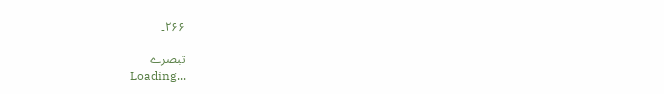۲۶۶۔

تبصرے
Loading...